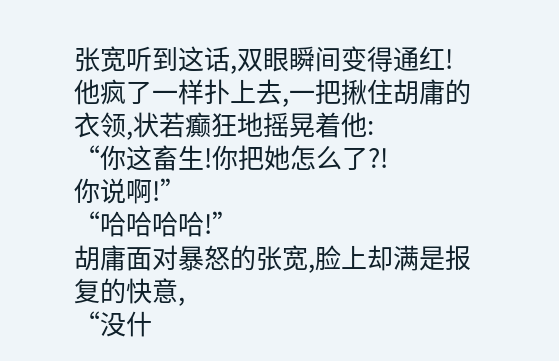张宽听到这话,双眼瞬间变得通红!
他疯了一样扑上去,一把揪住胡庸的衣领,状若癫狂地摇晃着他:
“你这畜生!你把她怎么了?!
你说啊!”
“哈哈哈哈!”
胡庸面对暴怒的张宽,脸上却满是报复的快意,
“没什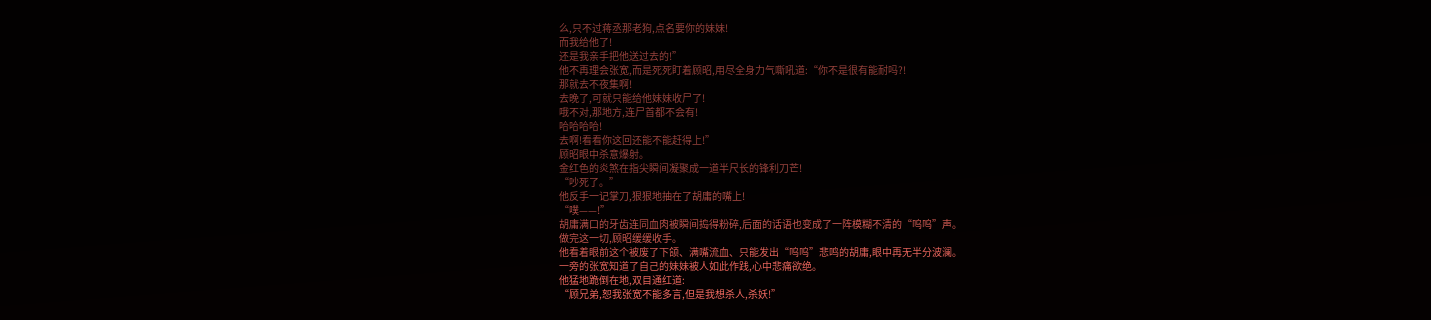么,只不过蒋丞那老狗,点名要你的妹妹!
而我给他了!
还是我亲手把他送过去的!”
他不再理会张宽,而是死死盯着顾昭,用尽全身力气嘶吼道:“你不是很有能耐吗?!
那就去不夜集啊!
去晚了,可就只能给他妹妹收尸了!
哦不对,那地方,连尸首都不会有!
哈哈哈哈!
去啊!看看你这回还能不能赶得上!”
顾昭眼中杀意爆射。
金红色的炎煞在指尖瞬间凝聚成一道半尺长的锋利刀芒!
“吵死了。”
他反手一记掌刀,狠狠地抽在了胡庸的嘴上!
“噗——!”
胡庸满口的牙齿连同血肉被瞬间捣得粉碎,后面的话语也变成了一阵模糊不清的“呜呜”声。
做完这一切,顾昭缓缓收手。
他看着眼前这个被废了下颌、满嘴流血、只能发出“呜呜”悲鸣的胡庸,眼中再无半分波澜。
一旁的张宽知道了自己的妹妹被人如此作践,心中悲痛欲绝。
他猛地跪倒在地,双目通红道:
“顾兄弟,恕我张宽不能多言,但是我想杀人,杀妖!”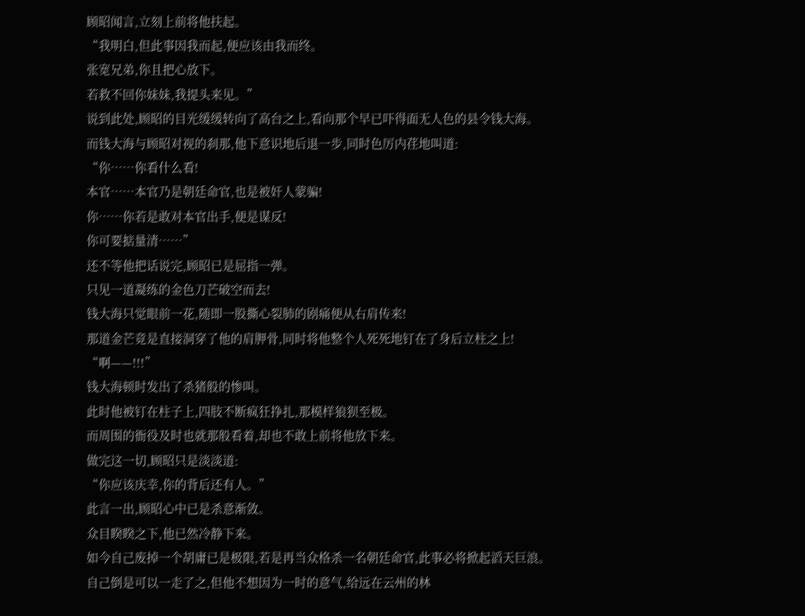顾昭闻言,立刻上前将他扶起。
“我明白,但此事因我而起,便应该由我而终。
张宽兄弟,你且把心放下。
若救不回你妹妹,我提头来见。”
说到此处,顾昭的目光缓缓转向了高台之上,看向那个早已吓得面无人色的县令钱大海。
而钱大海与顾昭对视的刹那,他下意识地后退一步,同时色厉内荏地叫道:
“你……你看什么看!
本官……本官乃是朝廷命官,也是被奸人蒙骗!
你……你若是敢对本官出手,便是谋反!
你可要掂量清……”
还不等他把话说完,顾昭已是屈指一弹。
只见一道凝练的金色刀芒破空而去!
钱大海只觉眼前一花,随即一股撕心裂肺的剧痛便从右肩传来!
那道金芒竟是直接洞穿了他的肩胛骨,同时将他整个人死死地钉在了身后立柱之上!
“啊——!!!”
钱大海顿时发出了杀猪般的惨叫。
此时他被钉在柱子上,四肢不断疯狂挣扎,那模样狼狈至极。
而周围的衙役及时也就那般看着,却也不敢上前将他放下来。
做完这一切,顾昭只是淡淡道:
“你应该庆幸,你的背后还有人。”
此言一出,顾昭心中已是杀意渐敛。
众目睽睽之下,他已然冷静下来。
如今自己废掉一个胡庸已是极限,若是再当众格杀一名朝廷命官,此事必将掀起滔天巨浪。
自己倒是可以一走了之,但他不想因为一时的意气,给远在云州的林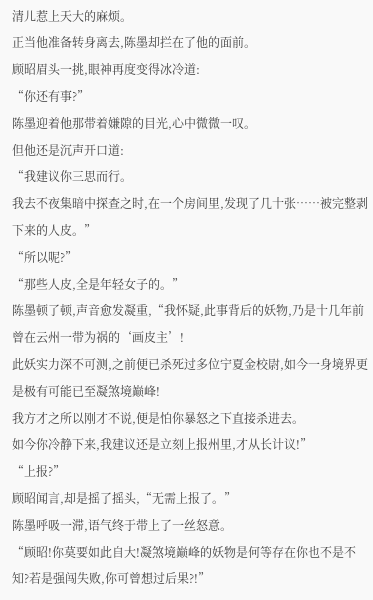清儿惹上天大的麻烦。
正当他准备转身离去,陈墨却拦在了他的面前。
顾昭眉头一挑,眼神再度变得冰冷道:
“你还有事?”
陈墨迎着他那带着嫌隙的目光,心中微微一叹。
但他还是沉声开口道:
“我建议你三思而行。
我去不夜集暗中探查之时,在一个房间里,发现了几十张……被完整剥下来的人皮。”
“所以呢?”
“那些人皮,全是年轻女子的。”
陈墨顿了顿,声音愈发凝重,“我怀疑,此事背后的妖物,乃是十几年前曾在云州一带为祸的‘画皮主’!
此妖实力深不可测,之前便已杀死过多位宁夏金校尉,如今一身境界更是极有可能已至凝煞境巅峰!
我方才之所以刚才不说,便是怕你暴怒之下直接杀进去。
如今你冷静下来,我建议还是立刻上报州里,才从长计议!”
“上报?”
顾昭闻言,却是摇了摇头,“无需上报了。”
陈墨呼吸一滞,语气终于带上了一丝怒意。
“顾昭!你莫要如此自大!凝煞境巅峰的妖物是何等存在你也不是不知?若是强闯失败,你可曾想过后果?!”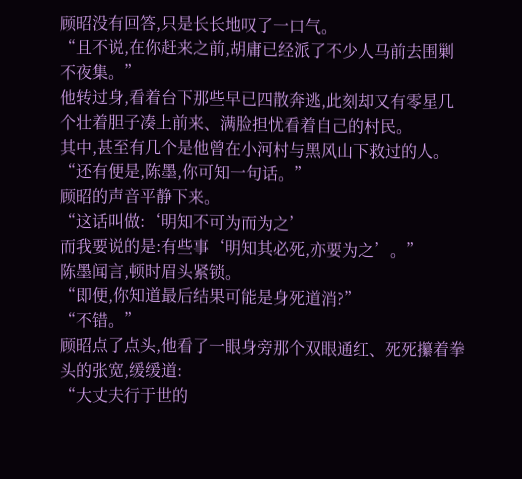顾昭没有回答,只是长长地叹了一口气。
“且不说,在你赶来之前,胡庸已经派了不少人马前去围剿不夜集。”
他转过身,看着台下那些早已四散奔逃,此刻却又有零星几个壮着胆子凑上前来、满脸担忧看着自己的村民。
其中,甚至有几个是他曾在小河村与黑风山下救过的人。
“还有便是,陈墨,你可知一句话。”
顾昭的声音平静下来。
“这话叫做:‘明知不可为而为之’
而我要说的是:有些事‘明知其必死,亦要为之’。”
陈墨闻言,顿时眉头紧锁。
“即便,你知道最后结果可能是身死道消?”
“不错。”
顾昭点了点头,他看了一眼身旁那个双眼通红、死死攥着拳头的张宽,缓缓道:
“大丈夫行于世的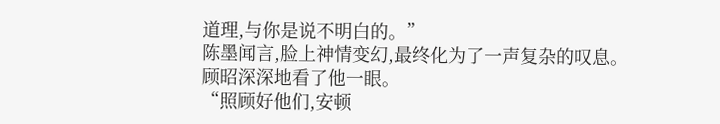道理,与你是说不明白的。”
陈墨闻言,脸上神情变幻,最终化为了一声复杂的叹息。
顾昭深深地看了他一眼。
“照顾好他们,安顿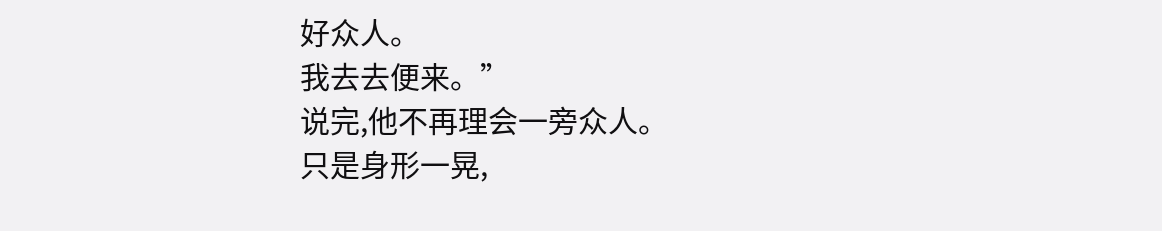好众人。
我去去便来。”
说完,他不再理会一旁众人。
只是身形一晃,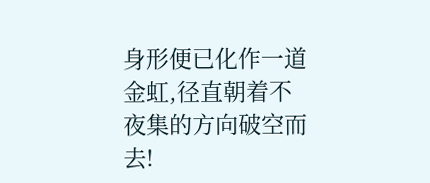身形便已化作一道金虹,径直朝着不夜集的方向破空而去!